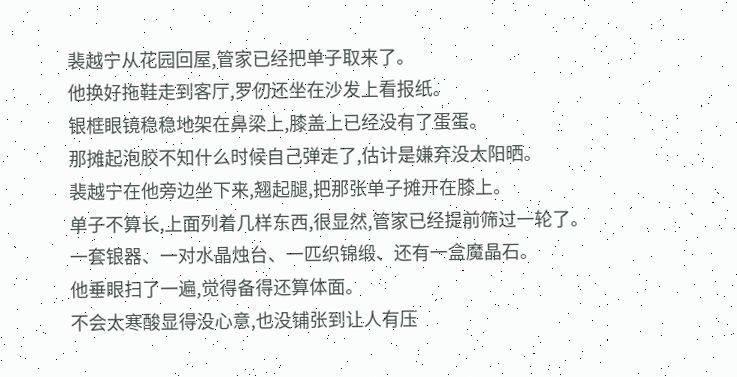裴越宁从花园回屋,管家已经把单子取来了。
他换好拖鞋走到客厅,罗仞还坐在沙发上看报纸。
银框眼镜稳稳地架在鼻梁上,膝盖上已经没有了蛋蛋。
那摊起泡胶不知什么时候自己弹走了,估计是嫌弃没太阳晒。
裴越宁在他旁边坐下来,翘起腿,把那张单子摊开在膝上。
单子不算长,上面列着几样东西,很显然,管家已经提前筛过一轮了。
一套银器、一对水晶烛台、一匹织锦缎、还有一盒魔晶石。
他垂眼扫了一遍,觉得备得还算体面。
不会太寒酸显得没心意,也没铺张到让人有压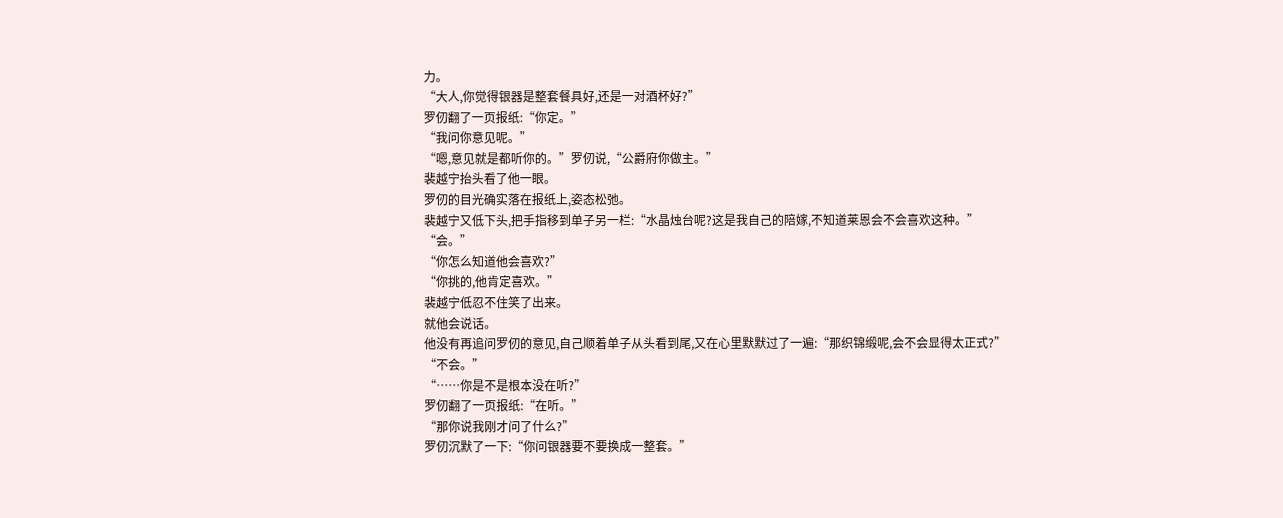力。
“大人,你觉得银器是整套餐具好,还是一对酒杯好?”
罗仞翻了一页报纸:“你定。”
“我问你意见呢。”
“嗯,意见就是都听你的。”罗仞说,“公爵府你做主。”
裴越宁抬头看了他一眼。
罗仞的目光确实落在报纸上,姿态松弛。
裴越宁又低下头,把手指移到单子另一栏:“水晶烛台呢?这是我自己的陪嫁,不知道莱恩会不会喜欢这种。”
“会。”
“你怎么知道他会喜欢?”
“你挑的,他肯定喜欢。”
裴越宁低忍不住笑了出来。
就他会说话。
他没有再追问罗仞的意见,自己顺着单子从头看到尾,又在心里默默过了一遍:“那织锦缎呢,会不会显得太正式?”
“不会。”
“……你是不是根本没在听?”
罗仞翻了一页报纸:“在听。”
“那你说我刚才问了什么?”
罗仞沉默了一下:“你问银器要不要换成一整套。”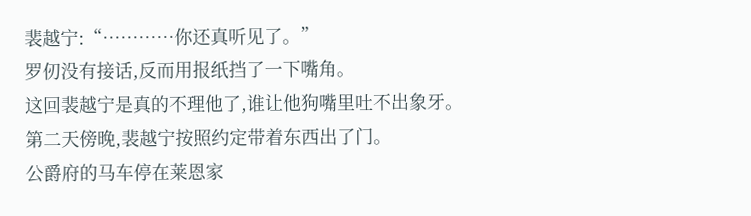裴越宁:“…………你还真听见了。”
罗仞没有接话,反而用报纸挡了一下嘴角。
这回裴越宁是真的不理他了,谁让他狗嘴里吐不出象牙。
第二天傍晚,裴越宁按照约定带着东西出了门。
公爵府的马车停在莱恩家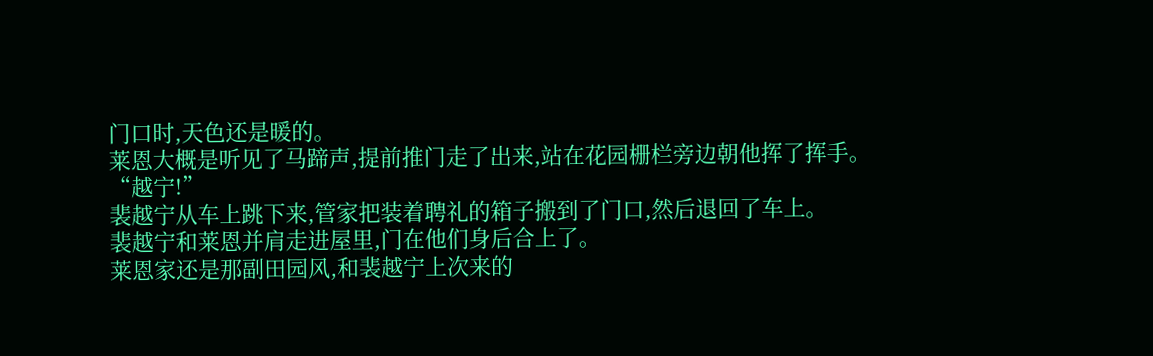门口时,天色还是暖的。
莱恩大概是听见了马蹄声,提前推门走了出来,站在花园栅栏旁边朝他挥了挥手。
“越宁!”
裴越宁从车上跳下来,管家把装着聘礼的箱子搬到了门口,然后退回了车上。
裴越宁和莱恩并肩走进屋里,门在他们身后合上了。
莱恩家还是那副田园风,和裴越宁上次来的